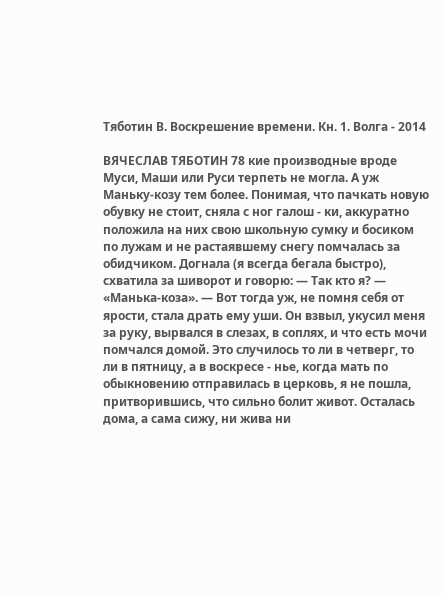Тяботин В. Воскрешение времени. Кн. 1. Волга - 2014

ВЯЧЕСЛАВ ТЯБОТИН 78 кие производные вроде Муси, Маши или Руси терпеть не могла. А уж Маньку-козу тем более. Понимая, что пачкать новую обувку не стоит, сняла с ног галош - ки, аккуратно положила на них свою школьную сумку и босиком по лужам и не растаявшему снегу помчалась за обидчиком. Догнала (я всегда бегала быстро), схватила за шиворот и говорю: — Так кто я? — «Манька-коза». — Вот тогда уж, не помня себя от ярости, стала драть ему уши. Он взвыл, укусил меня за руку, вырвался в слезах, в соплях, и что есть мочи помчался домой. Это случилось то ли в четверг, то ли в пятницу, а в воскресе - нье, когда мать по обыкновению отправилась в церковь, я не пошла, притворившись, что сильно болит живот. Осталась дома, а сама сижу, ни жива ни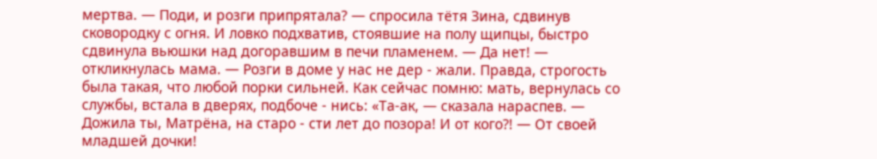мертва. — Поди, и розги припрятала? — спросила тётя Зина, сдвинув сковородку с огня. И ловко подхватив, стоявшие на полу щипцы, быстро сдвинула вьюшки над догоравшим в печи пламенем. — Да нет! — откликнулась мама. — Розги в доме у нас не дер - жали. Правда, строгость была такая, что любой порки сильней. Как сейчас помню: мать, вернулась со службы, встала в дверях, подбоче - нись: «Та-ак, — сказала нараспев. — Дожила ты, Матрёна, на старо - сти лет до позора! И от кого?! — От своей младшей дочки!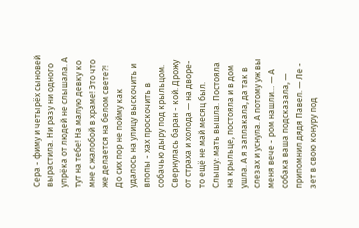Сера - фиму и четырёх сыновей вырастила. Ни разу ни одного упрёка от людей не слышала. А тут на тебе! На малую девку ко мне с жалобой в храме! Это что же делается на белом свете?! До сих пор не пойму как удалось на улицу выскочить и впопы - хах проскочить в собачью дыру под крыльцом. Свернулась баран - кой. Дрожу от страха и холода — на дворе-то ещё не май месяц был. Слышу: мать вышла. Постояла на крыльце, постояла и в дом ушла. А я заплакала, да так в слезах и уснула. А потому уж вы меня вече - ром нашли… — А собака ваша подсказала, — припомнил дядя Павел. — Ле - зет в свою конуру под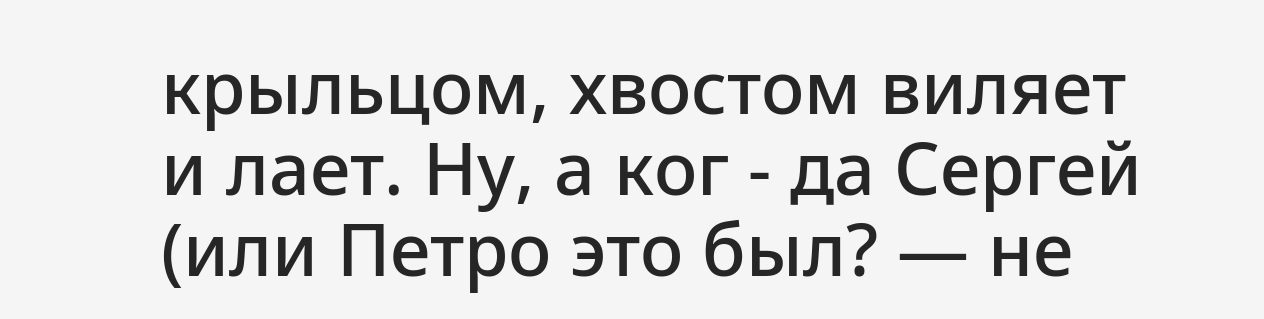крыльцом, хвостом виляет и лает. Ну, а ког - да Сергей (или Петро это был? — не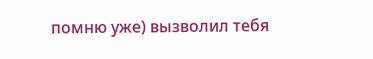помню уже) вызволил тебя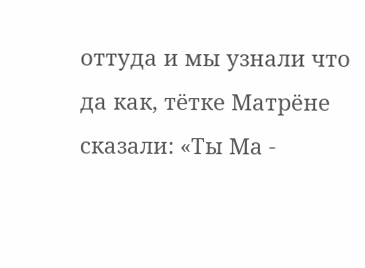оттуда и мы узнали что да как, тётке Матрёне сказали: «Ты Ма -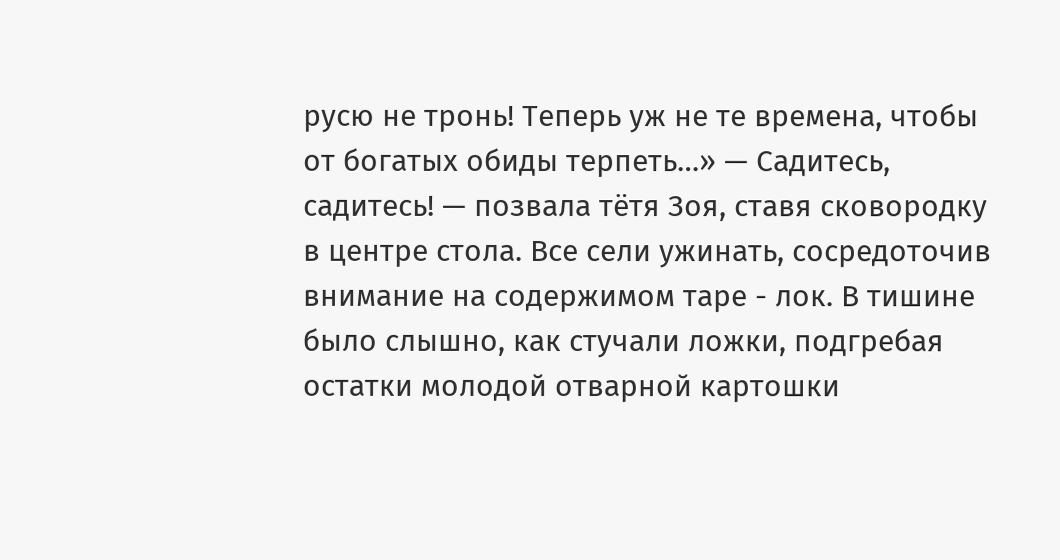русю не тронь! Теперь уж не те времена, чтобы от богатых обиды терпеть…» — Садитесь, садитесь! — позвала тётя Зоя, ставя сковородку в центре стола. Все сели ужинать, сосредоточив внимание на содержимом таре - лок. В тишине было слышно, как стучали ложки, подгребая остатки молодой отварной картошки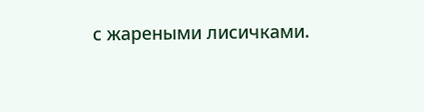с жареными лисичками.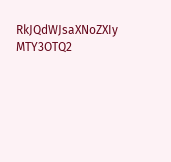RkJQdWJsaXNoZXIy MTY3OTQ2